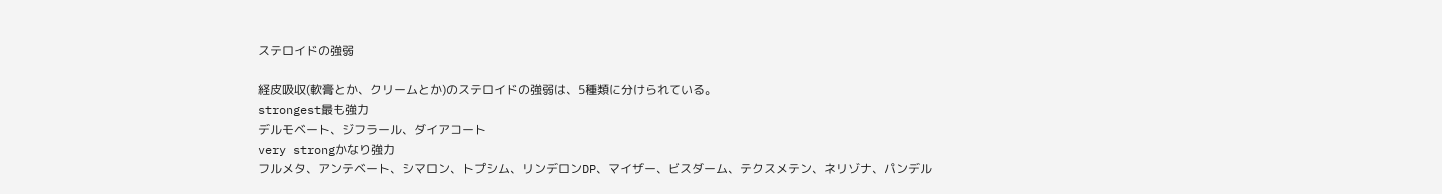ステロイドの強弱

経皮吸収(軟膏とか、クリームとか)のステロイドの強弱は、5種類に分けられている。
strongest最も強力
デルモベート、ジフラール、ダイアコート
very strongかなり強力
フルメタ、アンテベート、シマロン、トプシム、リンデロンDP、マイザー、ビスダーム、テクスメテン、ネリゾナ、パンデル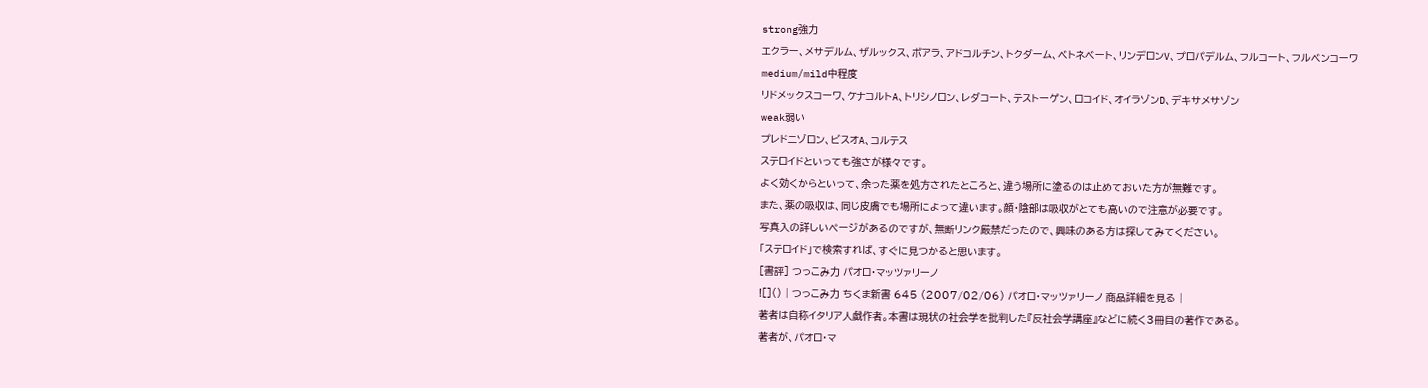strong強力
エクラー、メサデルム、ザルックス、ボアラ、アドコルチン、トクダーム、ベトネベート、リンデロンV、プロパデルム、フルコート、フルベンコーワ
medium/mild中程度
リドメックスコーワ、ケナコルトA、トリシノロン、レダコート、テストーゲン、ロコイド、オイラゾンD、デキサメサゾン
weak弱い
プレドニゾロン、ビスオA、コルテス
ステロイドといっても強さが様々です。
よく効くからといって、余った薬を処方されたところと、違う場所に塗るのは止めておいた方が無難です。
また、薬の吸収は、同じ皮膚でも場所によって違います。顔・陰部は吸収がとても高いので注意が必要です。
写真入の詳しいページがあるのですが、無断リンク厳禁だったので、興味のある方は探してみてください。
「ステロイド」で検索すれば、すぐに見つかると思います。
[書評] つっこみ力 パオロ・マッツァリーノ
![]() | つっこみ力 ちくま新書 645 (2007/02/06) パオロ・マッツァリーノ 商品詳細を見る |
著者は自称イタリア人戯作者。本書は現状の社会学を批判した『反社会学講座』などに続く3冊目の著作である。
著者が、パオロ・マ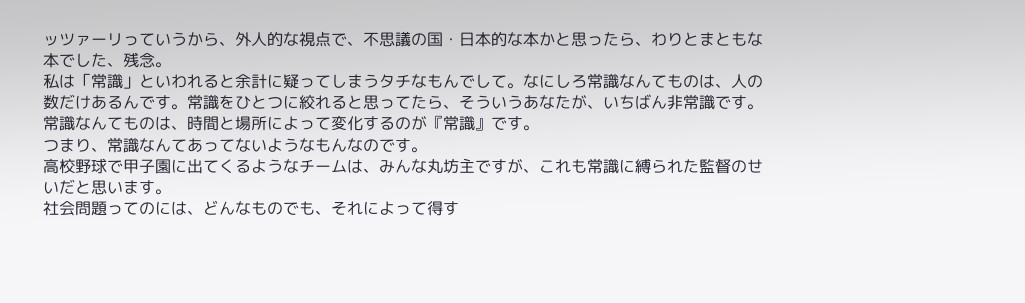ッツァーリっていうから、外人的な視点で、不思議の国・日本的な本かと思ったら、わりとまともな本でした、残念。
私は「常識」といわれると余計に疑ってしまうタチなもんでして。なにしろ常識なんてものは、人の数だけあるんです。常識をひとつに絞れると思ってたら、そういうあなたが、いちばん非常識です。
常識なんてものは、時間と場所によって変化するのが『常識』です。
つまり、常識なんてあってないようなもんなのです。
高校野球で甲子園に出てくるようなチームは、みんな丸坊主ですが、これも常識に縛られた監督のせいだと思います。
社会問題ってのには、どんなものでも、それによって得す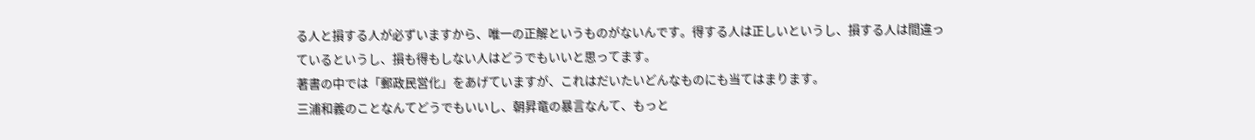る人と損する人が必ずいますから、唯一の正解というものがないんです。得する人は正しいというし、損する人は間違っているというし、損も得もしない人はどうでもいいと思ってます。
著書の中では「郵政民営化」をあげていますが、これはだいたいどんなものにも当てはまります。
三浦和義のことなんてどうでもいいし、朝昇竜の暴言なんて、もっと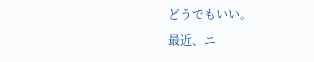どうでもいい。
最近、ニ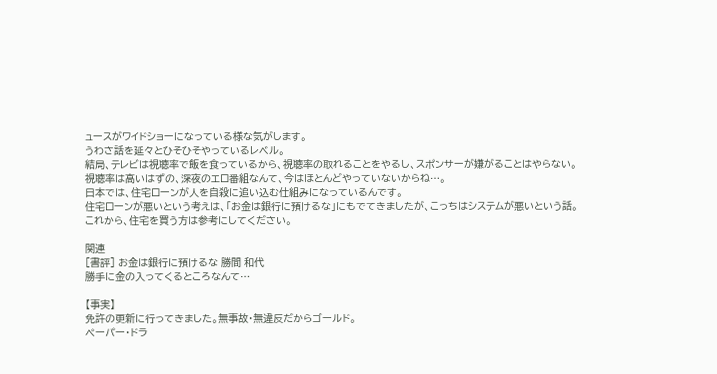ュースがワイドショーになっている様な気がします。
うわさ話を延々とひそひそやっているレベル。
結局、テレビは視聴率で飯を食っているから、視聴率の取れることをやるし、スポンサーが嫌がることはやらない。
視聴率は高いはずの、深夜のエロ番組なんて、今はほとんどやっていないからね…。
日本では、住宅ローンが人を自殺に追い込む仕組みになっているんです。
住宅ローンが悪いという考えは、「お金は銀行に預けるな」にもでてきましたが、こっちはシステムが悪いという話。
これから、住宅を買う方は参考にしてください。

関連
[書評] お金は銀行に預けるな 勝間 和代
勝手に金の入ってくるところなんて…

【事実】
免許の更新に行ってきました。無事故・無違反だからゴールド。
ペーパー・ドラ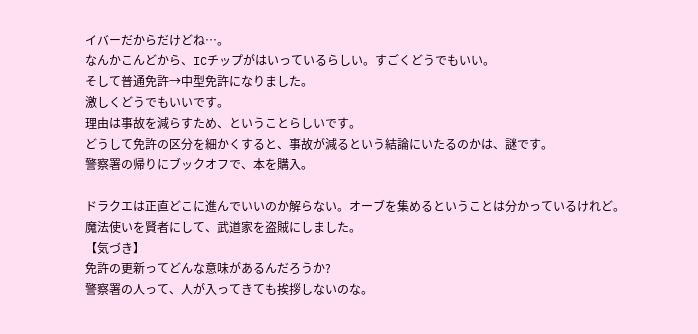イバーだからだけどね…。
なんかこんどから、ICチップがはいっているらしい。すごくどうでもいい。
そして普通免許→中型免許になりました。
激しくどうでもいいです。
理由は事故を減らすため、ということらしいです。
どうして免許の区分を細かくすると、事故が減るという結論にいたるのかは、謎です。
警察署の帰りにブックオフで、本を購入。

ドラクエは正直どこに進んでいいのか解らない。オーブを集めるということは分かっているけれど。
魔法使いを賢者にして、武道家を盗賊にしました。
【気づき】
免許の更新ってどんな意味があるんだろうか?
警察署の人って、人が入ってきても挨拶しないのな。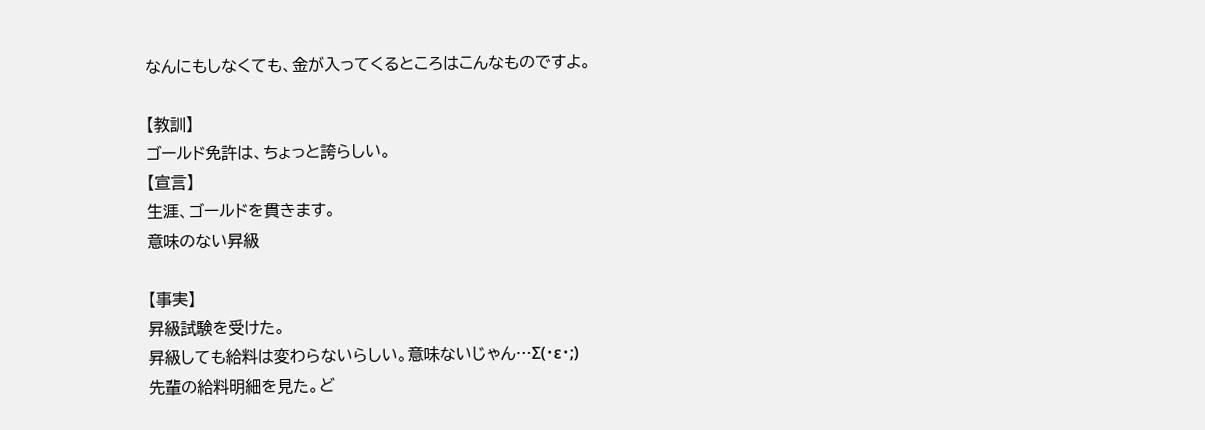なんにもしなくても、金が入ってくるところはこんなものですよ。

【教訓】
ゴールド免許は、ちょっと誇らしい。
【宣言】
生涯、ゴールドを貫きます。
意味のない昇級

【事実】
昇級試験を受けた。
昇級しても給料は変わらないらしい。意味ないじゃん…Σ(・ε・;)
先輩の給料明細を見た。ど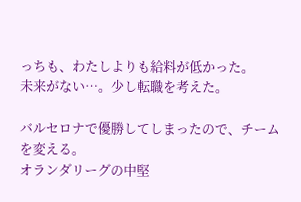っちも、わたしよりも給料が低かった。
未来がない…。少し転職を考えた。

バルセロナで優勝してしまったので、チームを変える。
オランダリーグの中堅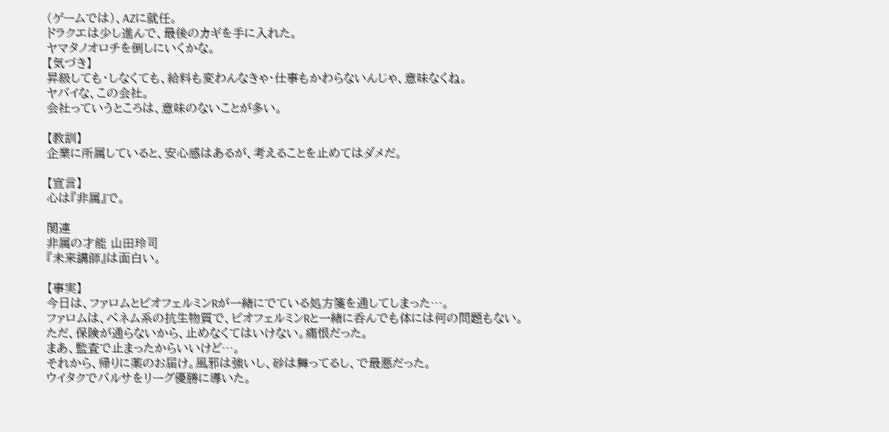(ゲームでは)、AZに就任。
ドラクエは少し進んで、最後のカギを手に入れた。
ヤマタノオロチを倒しにいくかな。
【気づき】
昇級しても・しなくても、給料も変わんなきゃ・仕事もかわらないんじゃ、意味なくね。
ヤバイな、この会社。
会社っていうところは、意味のないことが多い。

【教訓】
企業に所属していると、安心感はあるが、考えることを止めてはダメだ。

【宣言】
心は『非属』で。

関連
非属の才能 山田玲司
『未来講師』は面白い。

【事実】
今日は、ファロムとビオフェルミンRが一緒にでている処方箋を通してしまった…。
ファロムは、ぺネム系の抗生物質で、ビオフェルミンRと一緒に呑んでも体には何の問題もない。
ただ、保険が通らないから、止めなくてはいけない。痛恨だった。
まあ、監査で止まったからいいけど…。
それから、帰りに薬のお届け。風邪は強いし、砂は舞ってるし、で最悪だった。
ウイタクでバルサをリーグ優勝に導いた。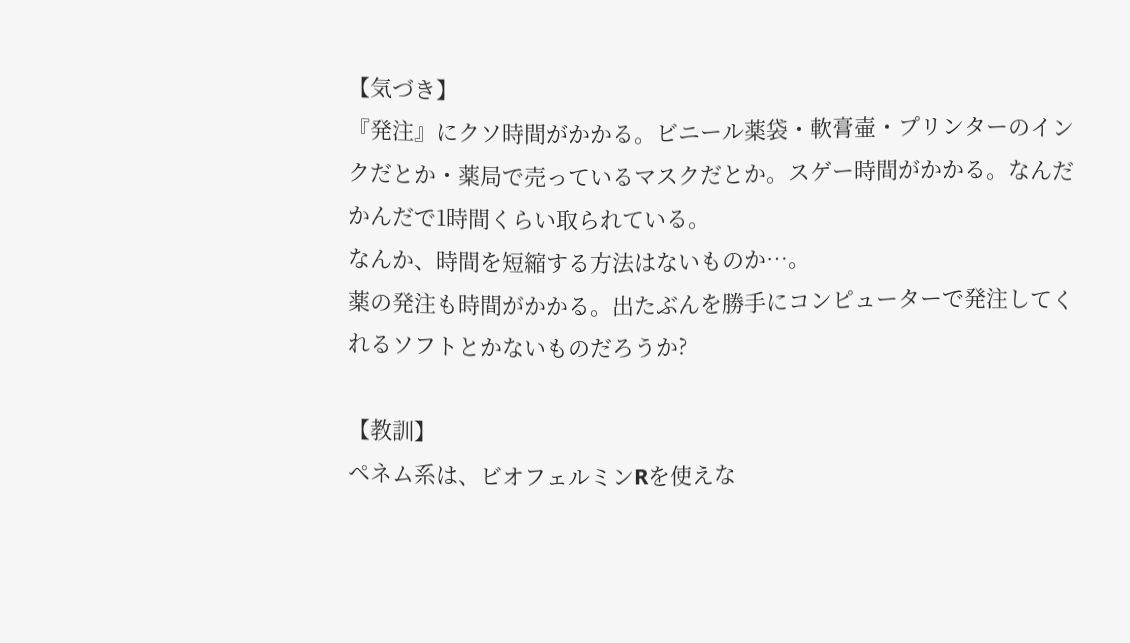【気づき】
『発注』にクソ時間がかかる。ビニール薬袋・軟膏壷・プリンターのインクだとか・薬局で売っているマスクだとか。スゲー時間がかかる。なんだかんだで1時間くらい取られている。
なんか、時間を短縮する方法はないものか…。
薬の発注も時間がかかる。出たぶんを勝手にコンピューターで発注してくれるソフトとかないものだろうか?

【教訓】
ペネム系は、ビオフェルミンRを使えな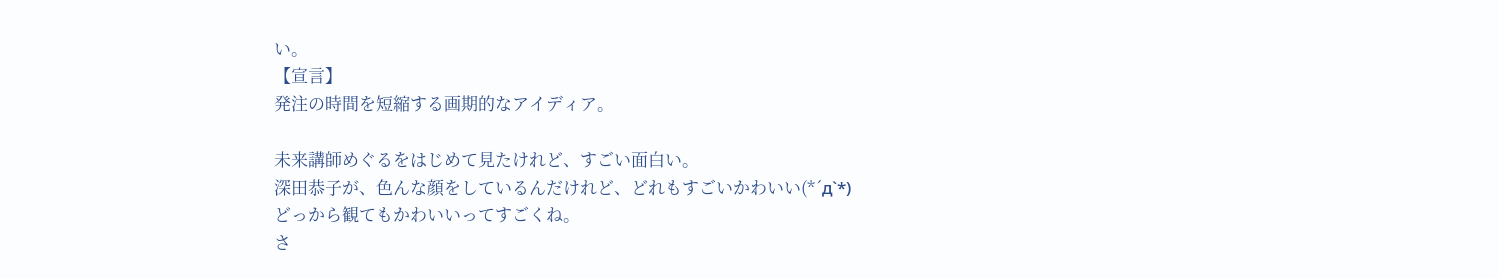い。
【宣言】
発注の時間を短縮する画期的なアイディア。

未来講師めぐるをはじめて見たけれど、すごい面白い。
深田恭子が、色んな顔をしているんだけれど、どれもすごいかわいい(*´д`*)
どっから観てもかわいいってすごくね。
さ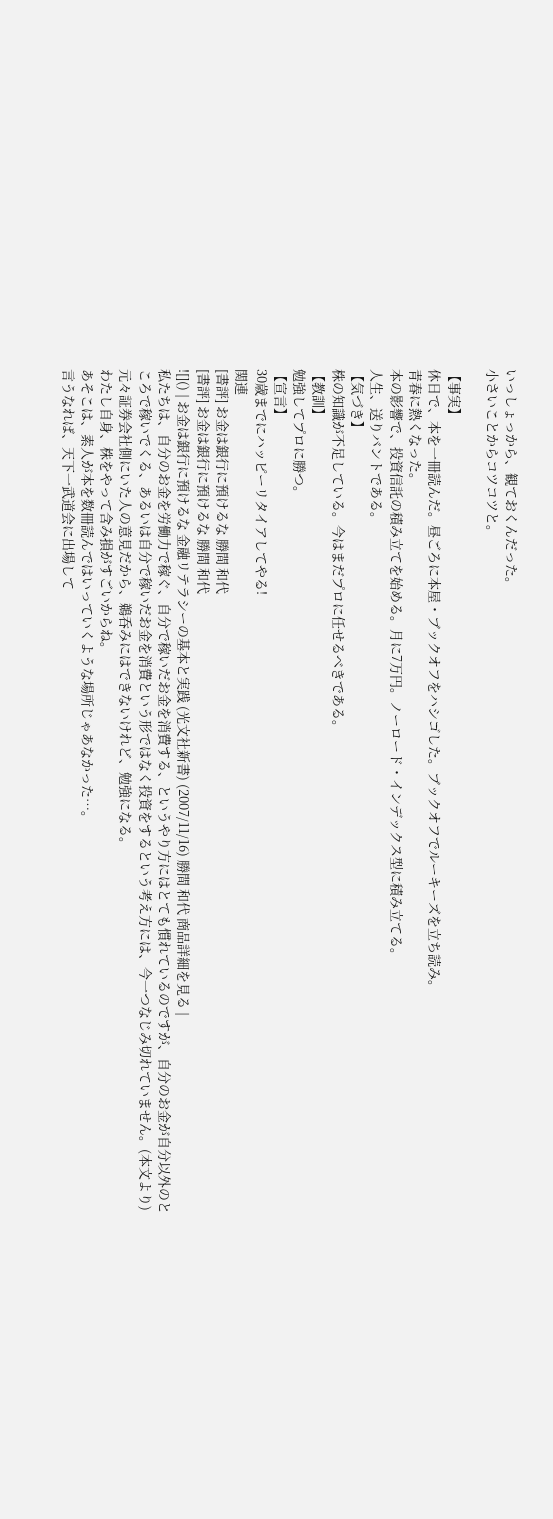いっしょっから、観ておくんだった。
小さいことからコツコツと。

【事実】
休日で、本を一冊読んだ。昼ごろに本屋・ブックオフをハシゴした。ブックオフでルーキーズを立ち読み。
青春に熱くなった。
本の影響で、投資信託の積み立てを始める。月に7万円。ノーロード・インデックス型に積み立てる。
人生、送りバントである。
【気づき】
株の知識が不足している。今はまだプロに任せるべきである。
【教訓】
勉強してプロに勝つ。
【宣言】
30歳までにハッピーリタイアしてやる!
関連
[書評] お金は銀行に預けるな 勝間 和代
[書評] お金は銀行に預けるな 勝間 和代
![]() | お金は銀行に預けるな 金融リテラシーの基本と実践 (光文社新書) (2007/11/16) 勝間 和代 商品詳細を見る |
私たちは、自分のお金を労働力で稼ぐ、自分で稼いだお金を消費する、というやり方にはとても慣れているのですが、自分のお金が自分以外のところで稼いでくる、あるいは自分で稼いだお金を消費という形ではなく投資をするという考え方には、今一つなじみ切れていません。(本文より)
元々証券会社側にいた人の意見だから、鵜呑みにはできないけれど、勉強になる。
わたし自身、株をやって含み損がすごいからね。
あそこは、素人が本を数冊読んではいっていくような場所じゃあなかった…。
言うなれば、天下一武道会に出場して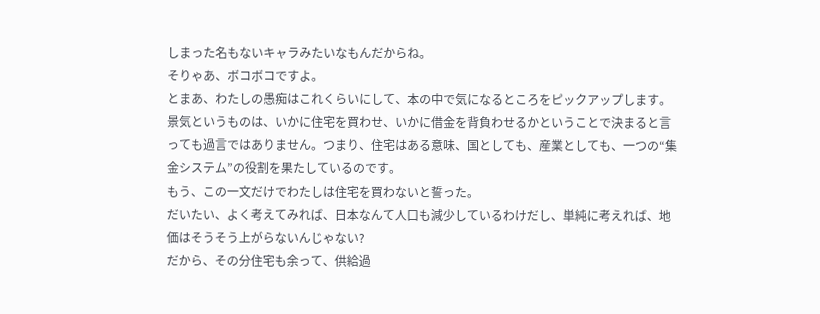しまった名もないキャラみたいなもんだからね。
そりゃあ、ボコボコですよ。
とまあ、わたしの愚痴はこれくらいにして、本の中で気になるところをピックアップします。
景気というものは、いかに住宅を買わせ、いかに借金を背負わせるかということで決まると言っても過言ではありません。つまり、住宅はある意味、国としても、産業としても、一つの“集金システム”の役割を果たしているのです。
もう、この一文だけでわたしは住宅を買わないと誓った。
だいたい、よく考えてみれば、日本なんて人口も減少しているわけだし、単純に考えれば、地価はそうそう上がらないんじゃない?
だから、その分住宅も余って、供給過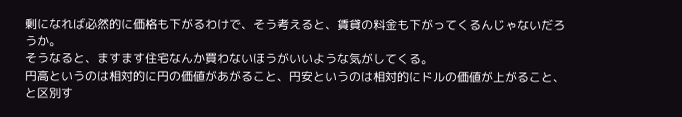剰になれば必然的に価格も下がるわけで、そう考えると、賃貸の料金も下がってくるんじゃないだろうか。
そうなると、ますます住宅なんか買わないほうがいいような気がしてくる。
円高というのは相対的に円の価値があがること、円安というのは相対的にドルの価値が上がること、と区別す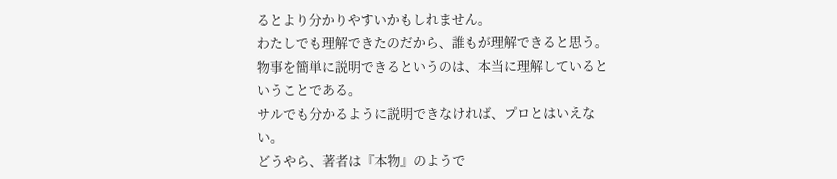るとより分かりやすいかもしれません。
わたしでも理解できたのだから、誰もが理解できると思う。
物事を簡単に説明できるというのは、本当に理解しているということである。
サルでも分かるように説明できなければ、プロとはいえない。
どうやら、著者は『本物』のようで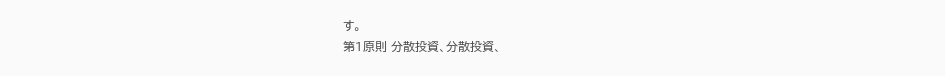す。
第1原則 分散投資、分散投資、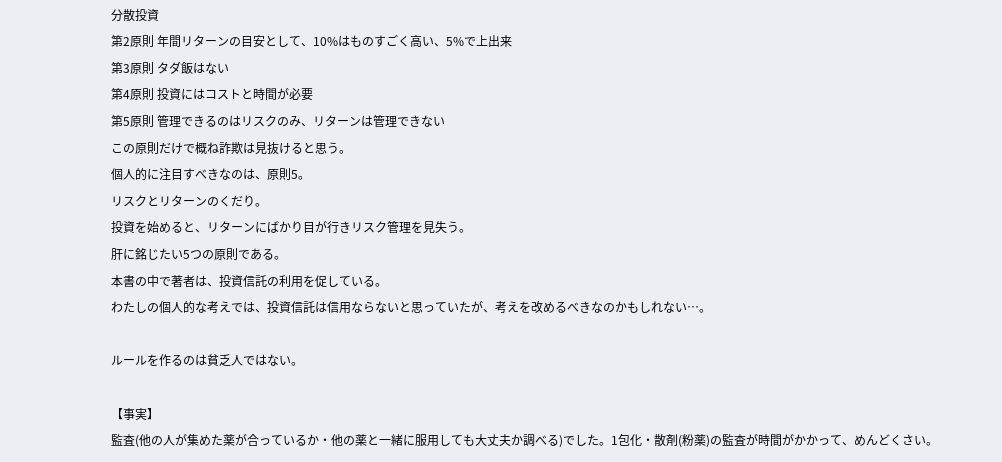分散投資
第2原則 年間リターンの目安として、10%はものすごく高い、5%で上出来
第3原則 タダ飯はない
第4原則 投資にはコストと時間が必要
第5原則 管理できるのはリスクのみ、リターンは管理できない
この原則だけで概ね詐欺は見抜けると思う。
個人的に注目すべきなのは、原則5。
リスクとリターンのくだり。
投資を始めると、リターンにばかり目が行きリスク管理を見失う。
肝に銘じたい5つの原則である。
本書の中で著者は、投資信託の利用を促している。
わたしの個人的な考えでは、投資信託は信用ならないと思っていたが、考えを改めるべきなのかもしれない…。

ルールを作るのは貧乏人ではない。

【事実】
監査(他の人が集めた薬が合っているか・他の薬と一緒に服用しても大丈夫か調べる)でした。1包化・散剤(粉薬)の監査が時間がかかって、めんどくさい。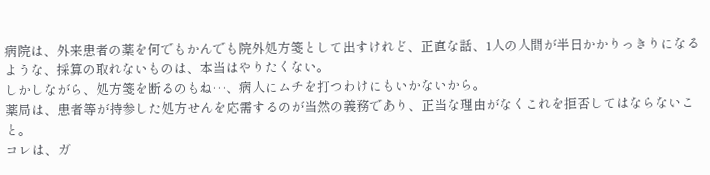病院は、外来患者の薬を何でもかんでも院外処方箋として出すけれど、正直な話、1人の人間が半日かかりっきりになるような、採算の取れないものは、本当はやりたくない。
しかしながら、処方箋を断るのもね…、病人にムチを打つわけにもいかないから。
薬局は、患者等が持参した処方せんを応需するのが当然の義務であり、正当な理由がなくこれを拒否してはならないこと。
コレは、ガ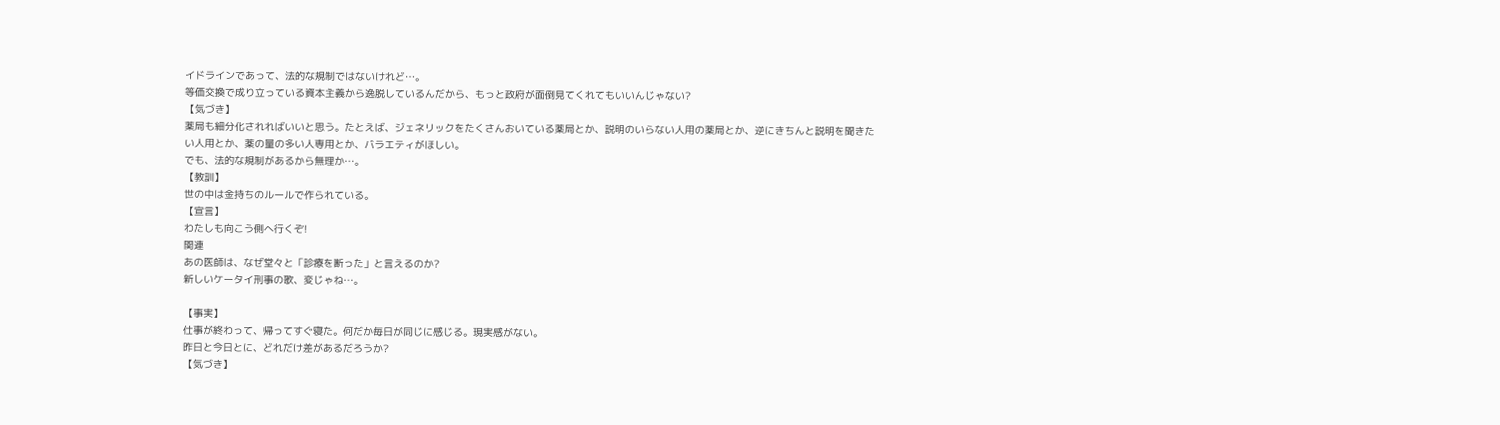イドラインであって、法的な規制ではないけれど…。
等価交換で成り立っている資本主義から逸脱しているんだから、もっと政府が面倒見てくれてもいいんじゃない?
【気づき】
薬局も細分化されればいいと思う。たとえば、ジェネリックをたくさんおいている薬局とか、説明のいらない人用の薬局とか、逆にきちんと説明を聞きたい人用とか、薬の量の多い人専用とか、バラエティがほしい。
でも、法的な規制があるから無理か…。
【教訓】
世の中は金持ちのルールで作られている。
【宣言】
わたしも向こう側へ行くぞ!
関連
あの医師は、なぜ堂々と「診療を断った」と言えるのか?
新しいケータイ刑事の歌、変じゃね…。

【事実】
仕事が終わって、帰ってすぐ寝た。何だか毎日が同じに感じる。現実感がない。
昨日と今日とに、どれだけ差があるだろうか?
【気づき】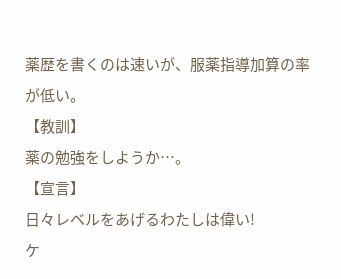薬歴を書くのは速いが、服薬指導加算の率が低い。
【教訓】
薬の勉強をしようか…。
【宣言】
日々レベルをあげるわたしは偉い!
ケ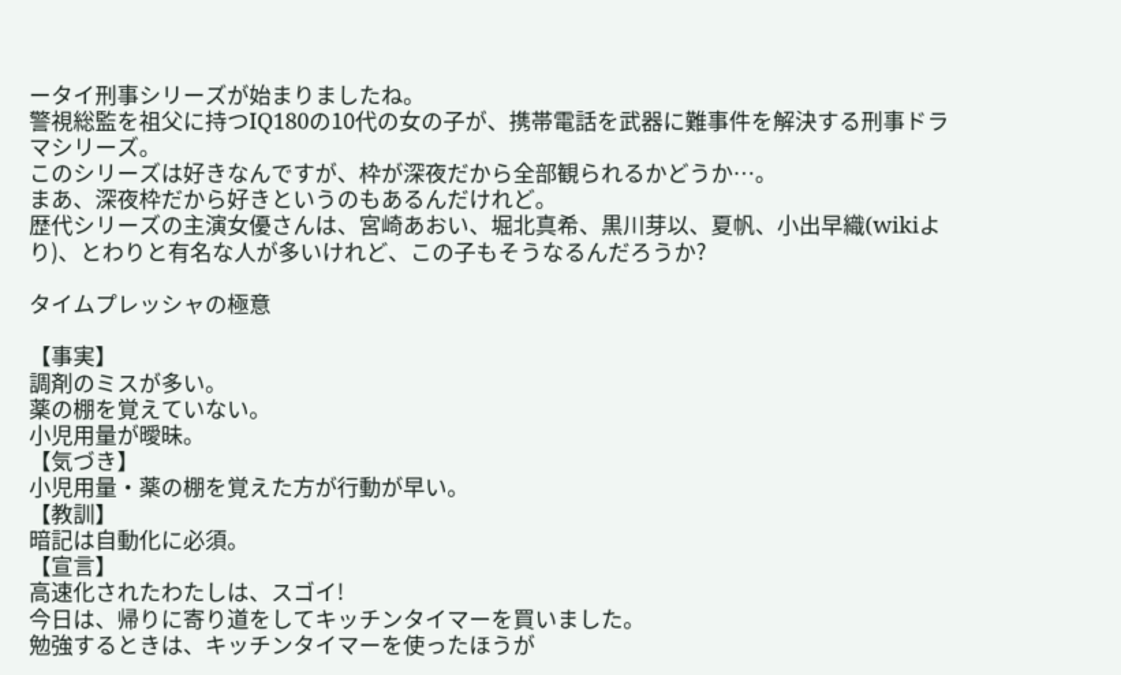ータイ刑事シリーズが始まりましたね。
警視総監を祖父に持つIQ180の10代の女の子が、携帯電話を武器に難事件を解決する刑事ドラマシリーズ。
このシリーズは好きなんですが、枠が深夜だから全部観られるかどうか…。
まあ、深夜枠だから好きというのもあるんだけれど。
歴代シリーズの主演女優さんは、宮崎あおい、堀北真希、黒川芽以、夏帆、小出早織(wikiより)、とわりと有名な人が多いけれど、この子もそうなるんだろうか?

タイムプレッシャの極意

【事実】
調剤のミスが多い。
薬の棚を覚えていない。
小児用量が曖昧。
【気づき】
小児用量・薬の棚を覚えた方が行動が早い。
【教訓】
暗記は自動化に必須。
【宣言】
高速化されたわたしは、スゴイ!
今日は、帰りに寄り道をしてキッチンタイマーを買いました。
勉強するときは、キッチンタイマーを使ったほうが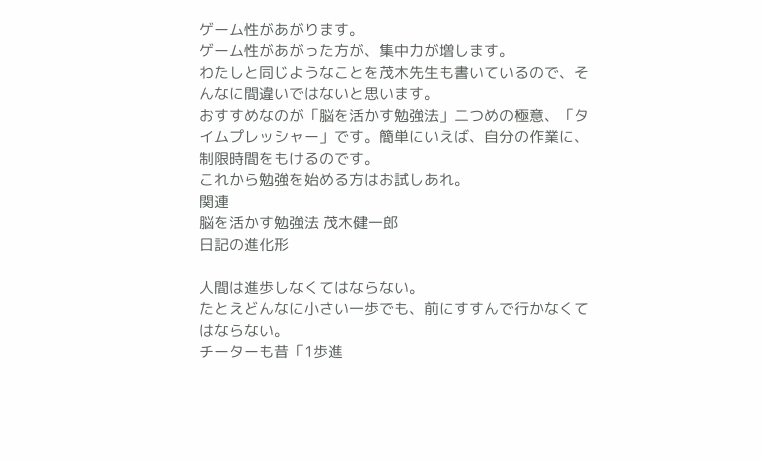ゲーム性があがります。
ゲーム性があがった方が、集中力が増します。
わたしと同じようなことを茂木先生も書いているので、そんなに間違いではないと思います。
おすすめなのが「脳を活かす勉強法」二つめの極意、「タイムプレッシャー」です。簡単にいえば、自分の作業に、制限時間をもけるのです。
これから勉強を始める方はお試しあれ。
関連
脳を活かす勉強法 茂木健一郎
日記の進化形

人間は進歩しなくてはならない。
たとえどんなに小さい一歩でも、前にすすんで行かなくてはならない。
チーターも昔「1歩進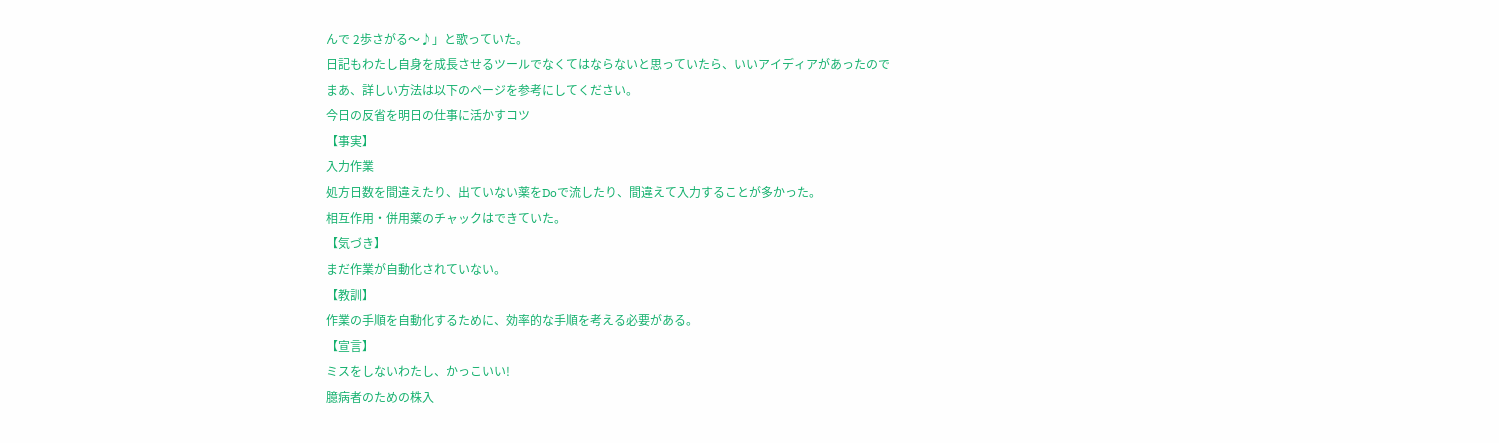んで 2歩さがる〜♪」と歌っていた。
日記もわたし自身を成長させるツールでなくてはならないと思っていたら、いいアイディアがあったので
まあ、詳しい方法は以下のページを参考にしてください。
今日の反省を明日の仕事に活かすコツ
【事実】
入力作業
処方日数を間違えたり、出ていない薬をDoで流したり、間違えて入力することが多かった。
相互作用・併用薬のチャックはできていた。
【気づき】
まだ作業が自動化されていない。
【教訓】
作業の手順を自動化するために、効率的な手順を考える必要がある。
【宣言】
ミスをしないわたし、かっこいい!
臆病者のための株入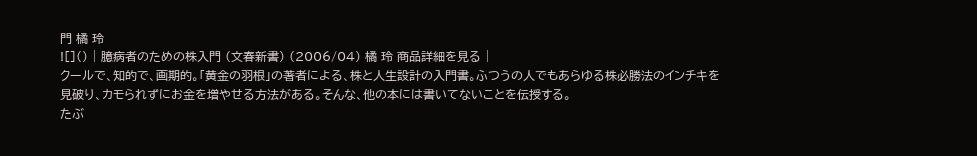門 橘 玲
![]() | 臆病者のための株入門 (文春新書) (2006/04) 橘 玲 商品詳細を見る |
クールで、知的で、画期的。「黄金の羽根」の著者による、株と人生設計の入門書。ふつうの人でもあらゆる株必勝法のインチキを見破り、カモられずにお金を増やせる方法がある。そんな、他の本には書いてないことを伝授する。
たぶ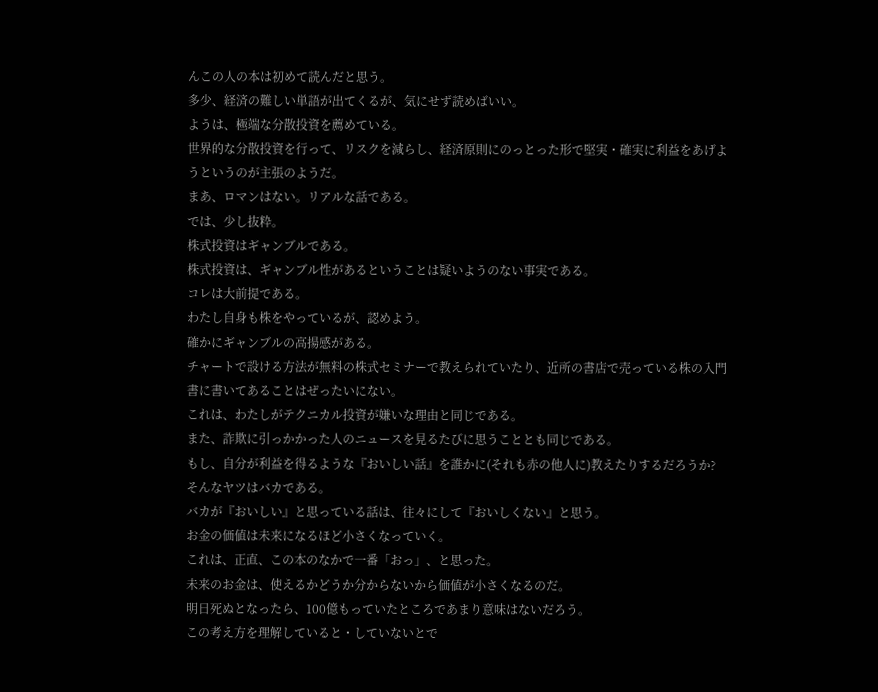んこの人の本は初めて読んだと思う。
多少、経済の難しい単語が出てくるが、気にせず読めばいい。
ようは、極端な分散投資を薦めている。
世界的な分散投資を行って、リスクを減らし、経済原則にのっとった形で堅実・確実に利益をあげようというのが主張のようだ。
まあ、ロマンはない。リアルな話である。
では、少し抜粋。
株式投資はギャンブルである。
株式投資は、ギャンブル性があるということは疑いようのない事実である。
コレは大前提である。
わたし自身も株をやっているが、認めよう。
確かにギャンブルの高揚感がある。
チャートで設ける方法が無料の株式セミナーで教えられていたり、近所の書店で売っている株の入門書に書いてあることはぜったいにない。
これは、わたしがテクニカル投資が嫌いな理由と同じである。
また、詐欺に引っかかった人のニュースを見るたびに思うこととも同じである。
もし、自分が利益を得るような『おいしい話』を誰かに(それも赤の他人に)教えたりするだろうか?
そんなヤツはバカである。
バカが『おいしい』と思っている話は、往々にして『おいしくない』と思う。
お金の価値は未来になるほど小さくなっていく。
これは、正直、この本のなかで一番「おっ」、と思った。
未来のお金は、使えるかどうか分からないから価値が小さくなるのだ。
明日死ぬとなったら、100億もっていたところであまり意味はないだろう。
この考え方を理解していると・していないとで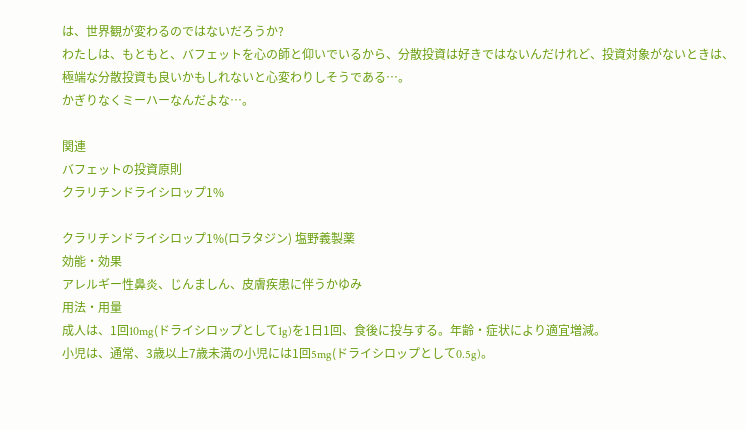は、世界観が変わるのではないだろうか?
わたしは、もともと、バフェットを心の師と仰いでいるから、分散投資は好きではないんだけれど、投資対象がないときは、極端な分散投資も良いかもしれないと心変わりしそうである…。
かぎりなくミーハーなんだよな…。

関連
バフェットの投資原則
クラリチンドライシロップ1%

クラリチンドライシロップ1%(ロラタジン) 塩野義製薬
効能・効果
アレルギー性鼻炎、じんましん、皮膚疾患に伴うかゆみ
用法・用量
成人は、1回10mg(ドライシロップとして1g)を1日1回、食後に投与する。年齢・症状により適宜増減。
小児は、通常、3歳以上7歳未満の小児には1回5mg(ドライシロップとして0.5g)。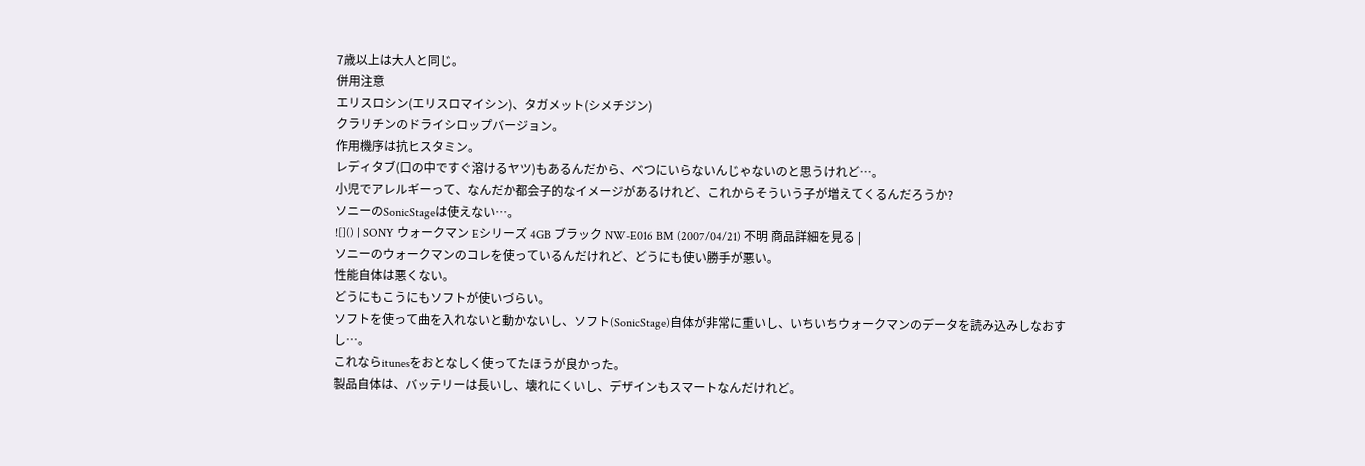7歳以上は大人と同じ。
併用注意
エリスロシン(エリスロマイシン)、タガメット(シメチジン)
クラリチンのドライシロップバージョン。
作用機序は抗ヒスタミン。
レディタブ(口の中ですぐ溶けるヤツ)もあるんだから、べつにいらないんじゃないのと思うけれど…。
小児でアレルギーって、なんだか都会子的なイメージがあるけれど、これからそういう子が増えてくるんだろうか?
ソニーのSonicStageは使えない…。
![]() | SONY ウォークマン Eシリーズ 4GB ブラック NW-E016 BM (2007/04/21) 不明 商品詳細を見る |
ソニーのウォークマンのコレを使っているんだけれど、どうにも使い勝手が悪い。
性能自体は悪くない。
どうにもこうにもソフトが使いづらい。
ソフトを使って曲を入れないと動かないし、ソフト(SonicStage)自体が非常に重いし、いちいちウォークマンのデータを読み込みしなおすし…。
これならitunesをおとなしく使ってたほうが良かった。
製品自体は、バッテリーは長いし、壊れにくいし、デザインもスマートなんだけれど。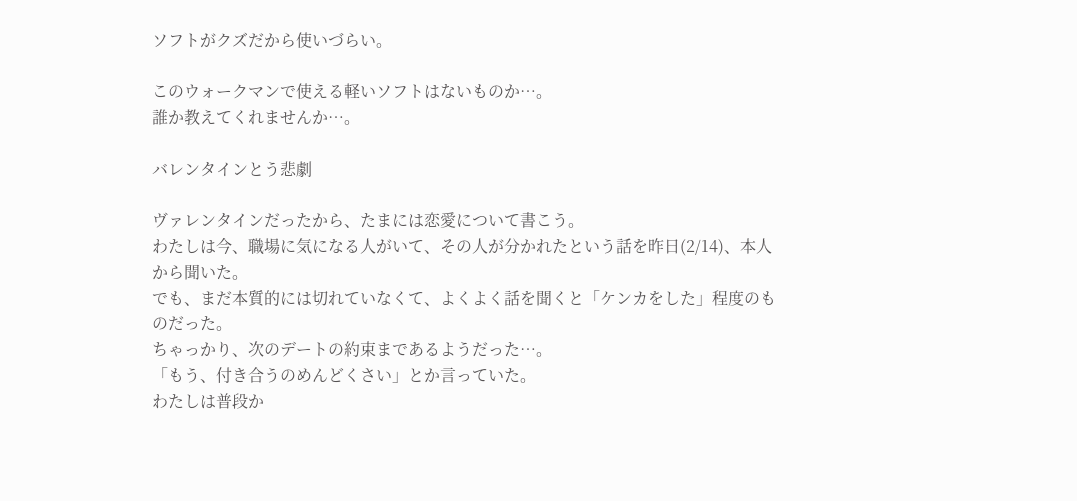ソフトがクズだから使いづらい。

このウォークマンで使える軽いソフトはないものか…。
誰か教えてくれませんか…。

バレンタインとう悲劇

ヴァレンタインだったから、たまには恋愛について書こう。
わたしは今、職場に気になる人がいて、その人が分かれたという話を昨日(2/14)、本人から聞いた。
でも、まだ本質的には切れていなくて、よくよく話を聞くと「ケンカをした」程度のものだった。
ちゃっかり、次のデートの約束まであるようだった…。
「もう、付き合うのめんどくさい」とか言っていた。
わたしは普段か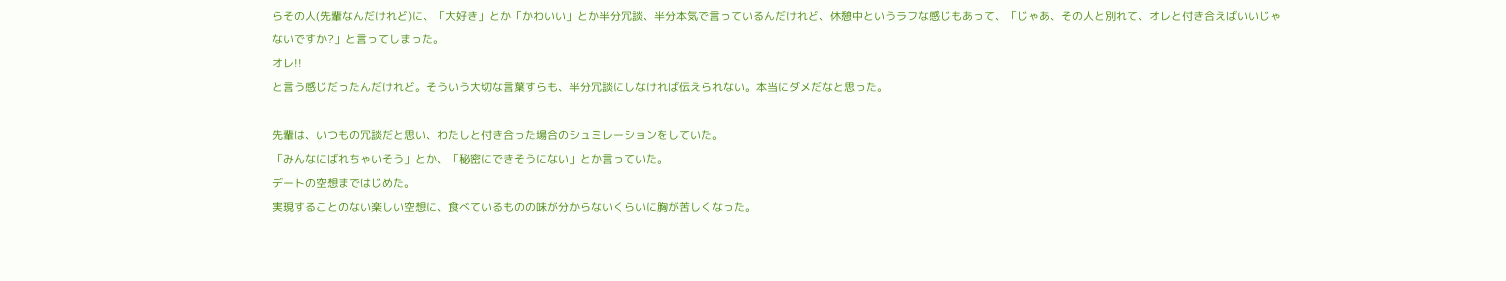らその人(先輩なんだけれど)に、「大好き」とか「かわいい」とか半分冗談、半分本気で言っているんだけれど、休憩中というラフな感じもあって、「じゃあ、その人と別れて、オレと付き合えばいいじゃないですか?」と言ってしまった。
オレ!!
と言う感じだったんだけれど。そういう大切な言葉すらも、半分冗談にしなければ伝えられない。本当にダメだなと思った。

先輩は、いつもの冗談だと思い、わたしと付き合った場合のシュミレーションをしていた。
「みんなにばれちゃいそう」とか、「秘密にできそうにない」とか言っていた。
デートの空想まではじめた。
実現することのない楽しい空想に、食べているものの味が分からないくらいに胸が苦しくなった。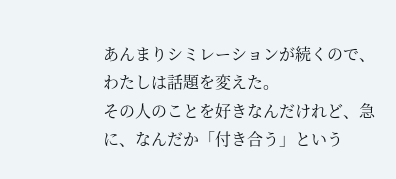あんまりシミレーションが続くので、わたしは話題を変えた。
その人のことを好きなんだけれど、急に、なんだか「付き合う」という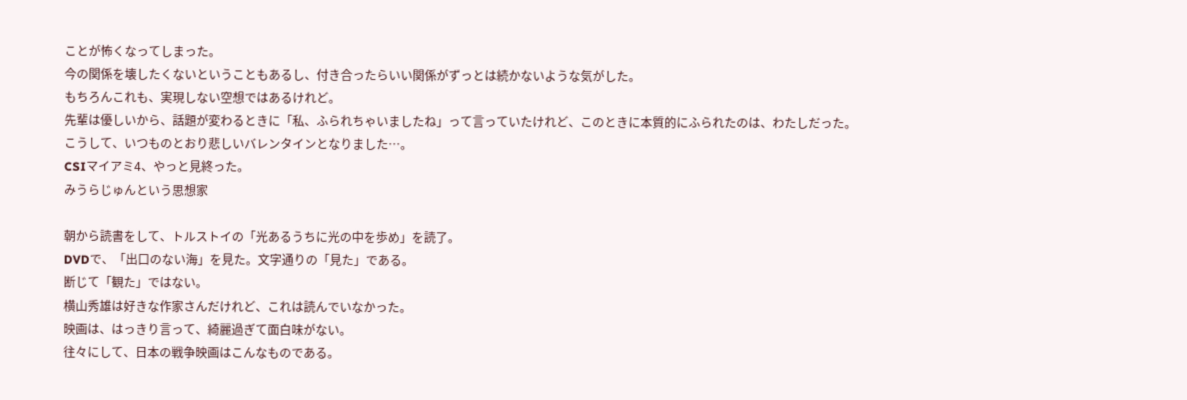ことが怖くなってしまった。
今の関係を壊したくないということもあるし、付き合ったらいい関係がずっとは続かないような気がした。
もちろんこれも、実現しない空想ではあるけれど。
先輩は優しいから、話題が変わるときに「私、ふられちゃいましたね」って言っていたけれど、このときに本質的にふられたのは、わたしだった。
こうして、いつものとおり悲しいバレンタインとなりました…。
CSIマイアミ4、やっと見終った。
みうらじゅんという思想家

朝から読書をして、トルストイの「光あるうちに光の中を歩め」を読了。
DVDで、「出口のない海」を見た。文字通りの「見た」である。
断じて「観た」ではない。
横山秀雄は好きな作家さんだけれど、これは読んでいなかった。
映画は、はっきり言って、綺麗過ぎて面白味がない。
往々にして、日本の戦争映画はこんなものである。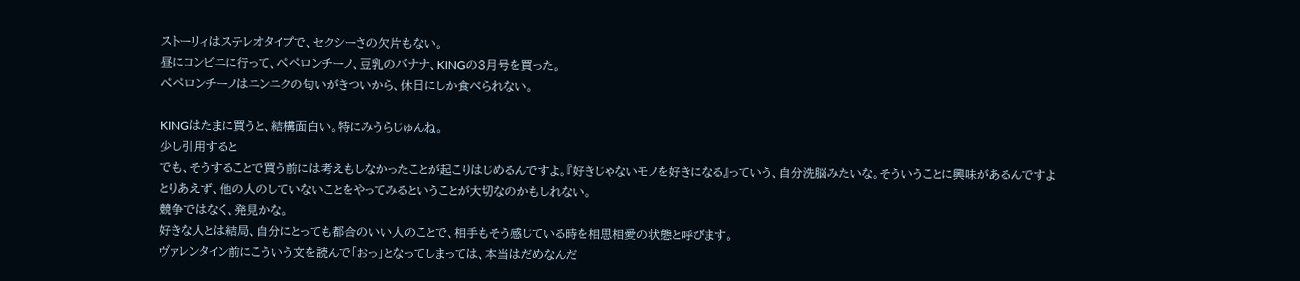ストーリィはステレオタイプで、セクシーさの欠片もない。
昼にコンビニに行って、ぺペロンチーノ、豆乳のバナナ、KINGの3月号を買った。
ぺペロンチーノはニンニクの匂いがきついから、休日にしか食べられない。

KINGはたまに買うと、結構面白い。特にみうらじゅんね。
少し引用すると
でも、そうすることで買う前には考えもしなかったことが起こりはじめるんですよ。『好きじゃないモノを好きになる』っていう、自分洗脳みたいな。そういうことに興味があるんですよ
とりあえず、他の人のしていないことをやってみるということが大切なのかもしれない。
競争ではなく、発見かな。
好きな人とは結局、自分にとっても都合のいい人のことで、相手もそう感じている時を相思相愛の状態と呼びます。
ヴァレンタイン前にこういう文を読んで「おっ」となってしまっては、本当はだめなんだ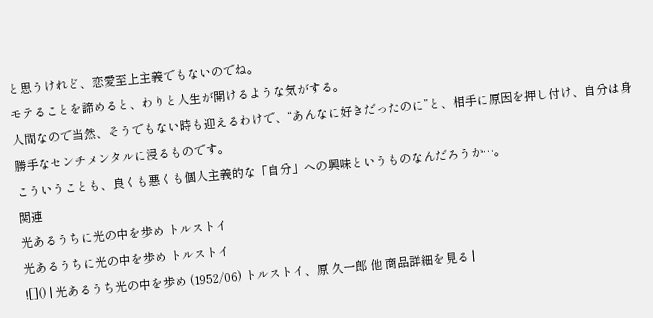と思うけれど、恋愛至上主義でもないのでね。
モテることを諦めると、わりと人生が開けるような気がする。
人間なので当然、そうでもない時も迎えるわけで、“あんなに好きだったのに”と、相手に原因を押し付け、自分は身勝手なセンチメンタルに浸るものです。
こういうことも、良くも悪くも個人主義的な「自分」への興味というものなんだろうか…。
関連
光あるうちに光の中を歩め トルストイ
光あるうちに光の中を歩め トルストイ
![]() | 光あるうち光の中を歩め (1952/06) トルストイ、原 久一郎 他 商品詳細を見る |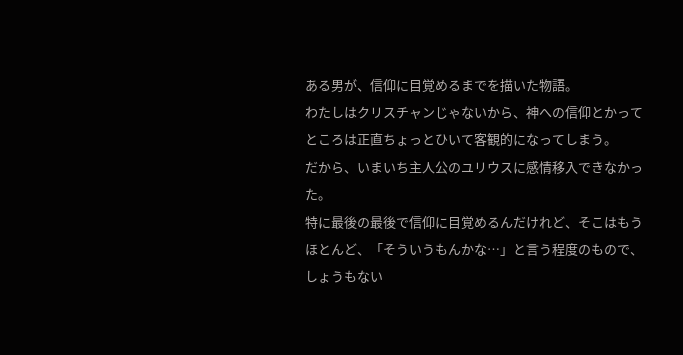ある男が、信仰に目覚めるまでを描いた物語。
わたしはクリスチャンじゃないから、神への信仰とかってところは正直ちょっとひいて客観的になってしまう。
だから、いまいち主人公のユリウスに感情移入できなかった。
特に最後の最後で信仰に目覚めるんだけれど、そこはもうほとんど、「そういうもんかな…」と言う程度のもので、しょうもない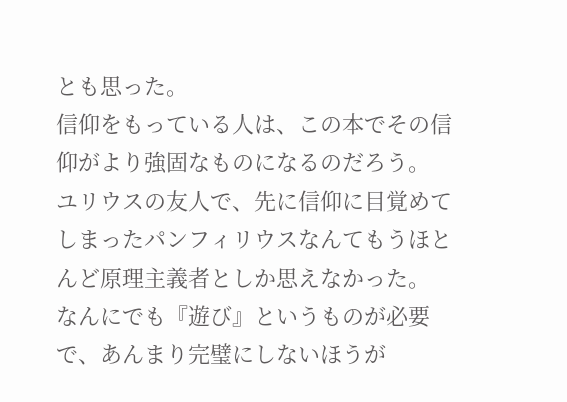とも思った。
信仰をもっている人は、この本でその信仰がより強固なものになるのだろう。
ユリウスの友人で、先に信仰に目覚めてしまったパンフィリウスなんてもうほとんど原理主義者としか思えなかった。
なんにでも『遊び』というものが必要で、あんまり完璧にしないほうが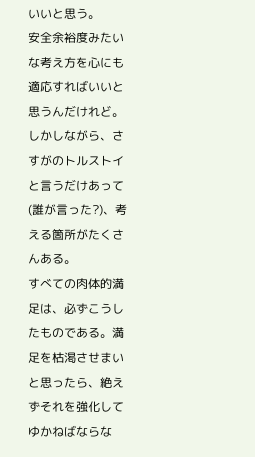いいと思う。
安全余裕度みたいな考え方を心にも適応すればいいと思うんだけれど。
しかしながら、さすがのトルストイと言うだけあって(誰が言った?)、考える箇所がたくさんある。
すべての肉体的満足は、必ずこうしたものである。満足を枯渇させまいと思ったら、絶えずそれを強化してゆかねばならな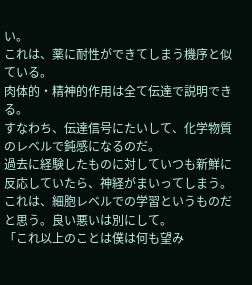い。
これは、薬に耐性ができてしまう機序と似ている。
肉体的・精神的作用は全て伝達で説明できる。
すなわち、伝達信号にたいして、化学物質のレベルで鈍感になるのだ。
過去に経験したものに対していつも新鮮に反応していたら、神経がまいってしまう。
これは、細胞レベルでの学習というものだと思う。良い悪いは別にして。
「これ以上のことは僕は何も望み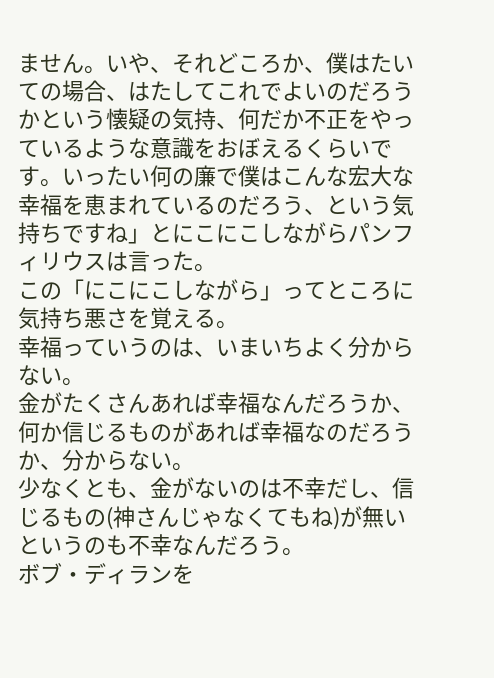ません。いや、それどころか、僕はたいての場合、はたしてこれでよいのだろうかという懐疑の気持、何だか不正をやっているような意識をおぼえるくらいです。いったい何の廉で僕はこんな宏大な幸福を恵まれているのだろう、という気持ちですね」とにこにこしながらパンフィリウスは言った。
この「にこにこしながら」ってところに気持ち悪さを覚える。
幸福っていうのは、いまいちよく分からない。
金がたくさんあれば幸福なんだろうか、何か信じるものがあれば幸福なのだろうか、分からない。
少なくとも、金がないのは不幸だし、信じるもの(神さんじゃなくてもね)が無いというのも不幸なんだろう。
ボブ・ディランを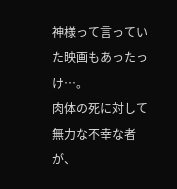神様って言っていた映画もあったっけ…。
肉体の死に対して無力な不幸な者が、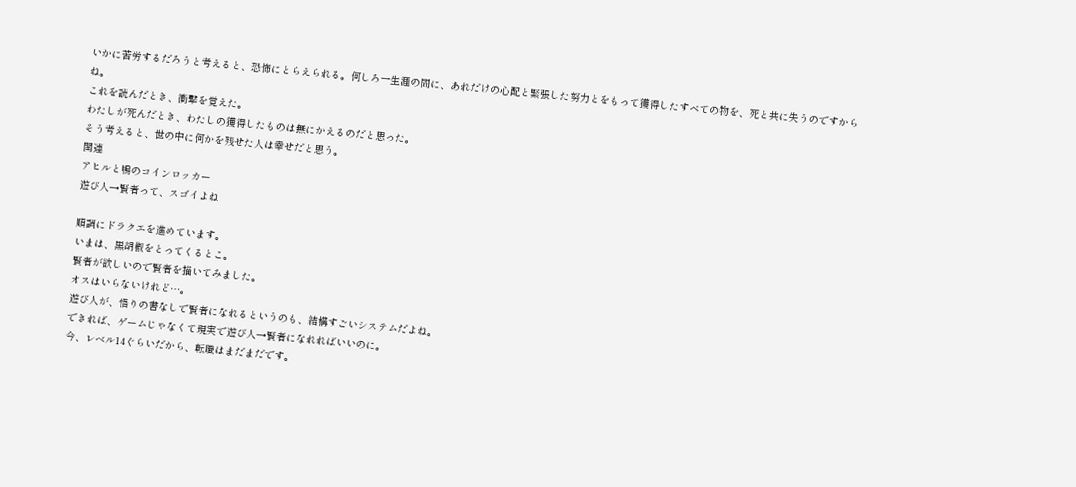いかに苦労するだろうと考えると、恐怖にとらえられる。何しろ一生涯の間に、あれだけの心配と緊張した努力とをもって獲得したすべての物を、死と共に失うのですからね。
これを読んだとき、衝撃を覚えた。
わたしが死んだとき、わたしの獲得したものは無にかえるのだと思った。
そう考えると、世の中に何かを残せた人は幸せだと思う。
関連
アヒルと鴨のコインロッカー
遊び人→賢者って、スゴイよね

順調にドラクエを進めています。
いまは、黒胡椒をとってくるとこ。
賢者が欲しいので賢者を描いてみました。
オスはいらないけれど…。
遊び人が、悟りの書なしで賢者になれるというのも、結構すごいシステムだよね。
できれば、ゲームじゃなくて現実で遊び人→賢者になれればいいのに。
今、レベル14ぐらいだから、転職はまだまだです。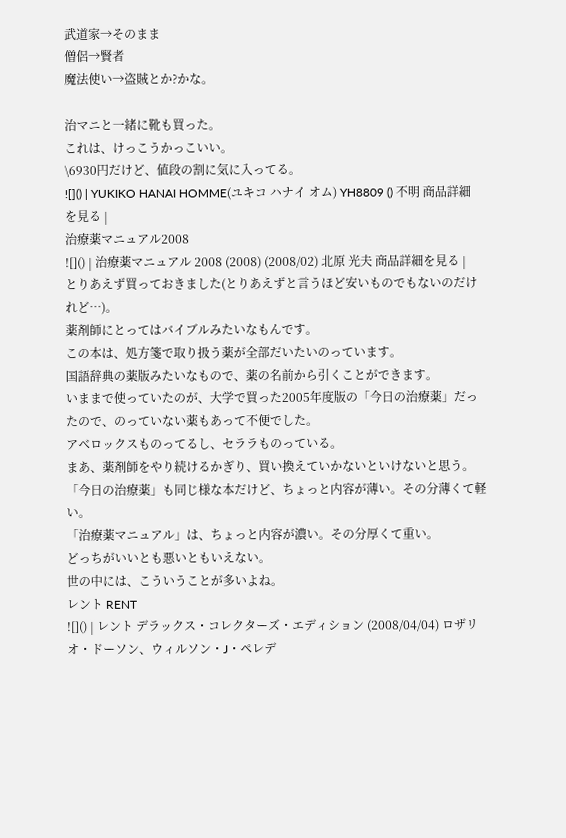武道家→そのまま
僧侶→賢者
魔法使い→盗賊とか?かな。

治マニと一緒に靴も買った。
これは、けっこうかっこいい。
\6930円だけど、値段の割に気に入ってる。
![]() | YUKIKO HANAI HOMME(ユキコ ハナイ オム) YH8809 () 不明 商品詳細を見る |
治療薬マニュアル2008
![]() | 治療薬マニュアル 2008 (2008) (2008/02) 北原 光夫 商品詳細を見る |
とりあえず買っておきました(とりあえずと言うほど安いものでもないのだけれど…)。
薬剤師にとってはバイブルみたいなもんです。
この本は、処方箋で取り扱う薬が全部だいたいのっています。
国語辞典の薬版みたいなもので、薬の名前から引くことができます。
いままで使っていたのが、大学で買った2005年度版の「今日の治療薬」だったので、のっていない薬もあって不便でした。
アベロックスものってるし、セララものっている。
まあ、薬剤師をやり続けるかぎり、買い換えていかないといけないと思う。
「今日の治療薬」も同じ様な本だけど、ちょっと内容が薄い。その分薄くて軽い。
「治療薬マニュアル」は、ちょっと内容が濃い。その分厚くて重い。
どっちがいいとも悪いともいえない。
世の中には、こういうことが多いよね。
レント RENT
![]() | レント デラックス・コレクターズ・エディション (2008/04/04) ロザリオ・ドーソン、ウィルソン・J・ペレデ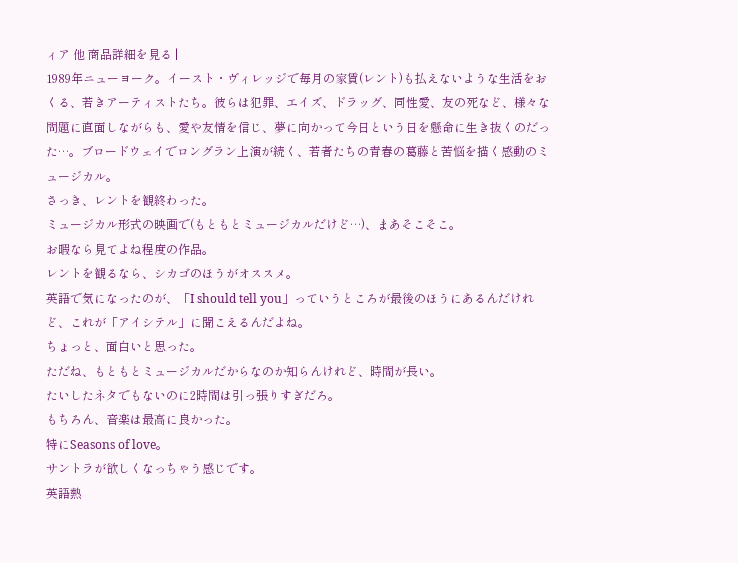ィア 他 商品詳細を見る |
1989年ニューヨーク。イースト・ヴィレッジで毎月の家賃(レント)も払えないような生活をおくる、若きアーティストたち。彼らは犯罪、エイズ、ドラッグ、同性愛、友の死など、様々な問題に直面しながらも、愛や友情を信じ、夢に向かって今日という日を懸命に生き抜くのだった…。ブロードウェイでロングラン上演が続く、若者たちの青春の葛藤と苦悩を描く感動のミュージカル。
さっき、レントを観終わった。
ミュージカル形式の映画で(もともとミュージカルだけど…)、まあそこそこ。
お暇なら見てよね程度の作品。
レントを観るなら、シカゴのほうがオススメ。
英語で気になったのが、「I should tell you」っていうところが最後のほうにあるんだけれど、これが「アイシテル」に聞こえるんだよね。
ちょっと、面白いと思った。
ただね、もともとミュージカルだからなのか知らんけれど、時間が長い。
たいしたネタでもないのに2時間は引っ張りすぎだろ。
もちろん、音楽は最高に良かった。
特にSeasons of love。
サントラが欲しくなっちゃう感じです。
英語熱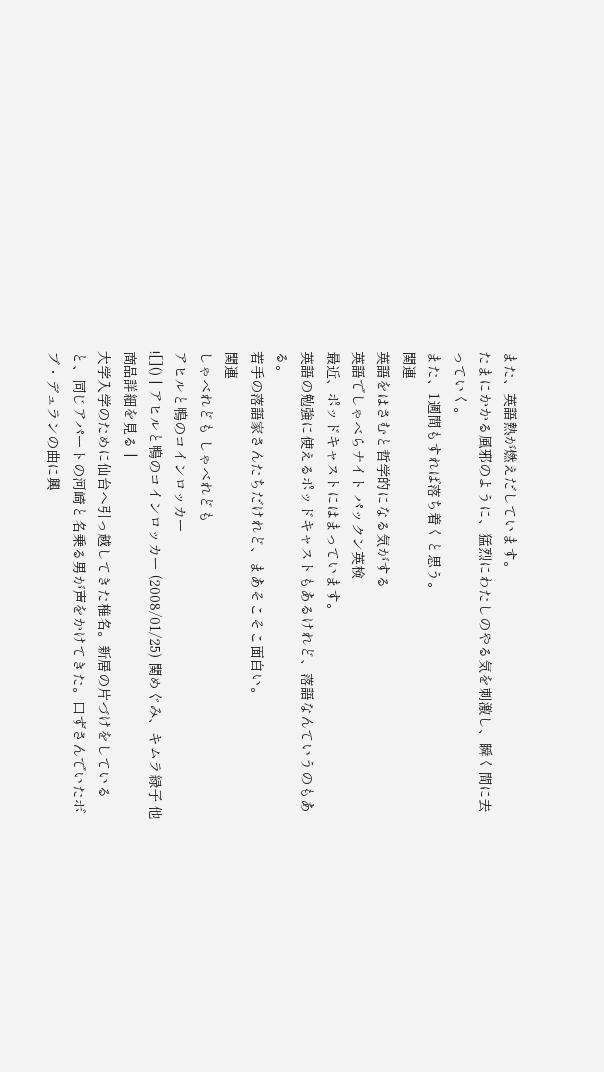また、英語熱が燃えだしています。
たまにかかる風邪のように、猛烈にわたしのやる気を刺激し、瞬く間に去っていく。
また、1週間もすれば落ち着くと思う。
関連
英語をはさむと哲学的になる気がする
英語でしゃべらナイト パックン英検
最近、ポッドキャストにはまっています。
英語の勉強に使えるポッドキャストもあるけれど、落語なんていうのもある。
若手の落語家さんたちだけれど、まあそこそこ面白い。
関連
しゃべれども しゃべれども
アヒルと鴨のコインロッカー
![]() | アヒルと鴨のコインロッカー (2008/01/25) 関めぐみ、キムラ緑子 他 商品詳細を見る |
大学入学のために仙台へ引っ越してきた椎名。新居の片づけをしていると、同じアパートの河崎と名乗る男が声をかけてきた。口ずさんでいたボブ・デュランの曲に興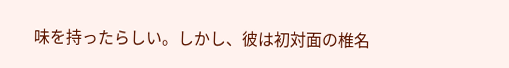味を持ったらしい。しかし、彼は初対面の椎名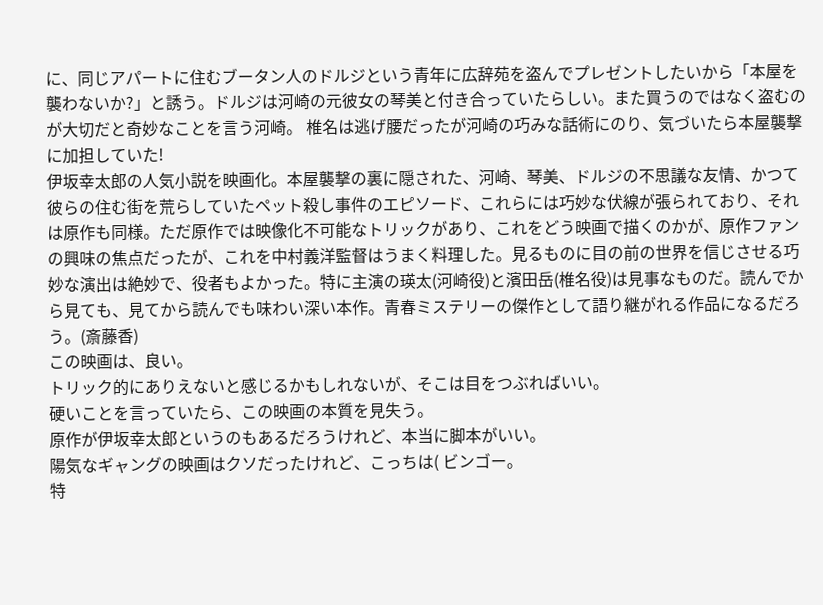に、同じアパートに住むブータン人のドルジという青年に広辞苑を盗んでプレゼントしたいから「本屋を襲わないか?」と誘う。ドルジは河崎の元彼女の琴美と付き合っていたらしい。また買うのではなく盗むのが大切だと奇妙なことを言う河崎。 椎名は逃げ腰だったが河崎の巧みな話術にのり、気づいたら本屋襲撃に加担していた!
伊坂幸太郎の人気小説を映画化。本屋襲撃の裏に隠された、河崎、琴美、ドルジの不思議な友情、かつて彼らの住む街を荒らしていたペット殺し事件のエピソード、これらには巧妙な伏線が張られており、それは原作も同様。ただ原作では映像化不可能なトリックがあり、これをどう映画で描くのかが、原作ファンの興味の焦点だったが、これを中村義洋監督はうまく料理した。見るものに目の前の世界を信じさせる巧妙な演出は絶妙で、役者もよかった。特に主演の瑛太(河崎役)と濱田岳(椎名役)は見事なものだ。読んでから見ても、見てから読んでも味わい深い本作。青春ミステリーの傑作として語り継がれる作品になるだろう。(斎藤香)
この映画は、良い。
トリック的にありえないと感じるかもしれないが、そこは目をつぶればいい。
硬いことを言っていたら、この映画の本質を見失う。
原作が伊坂幸太郎というのもあるだろうけれど、本当に脚本がいい。
陽気なギャングの映画はクソだったけれど、こっちは( ビンゴー。
特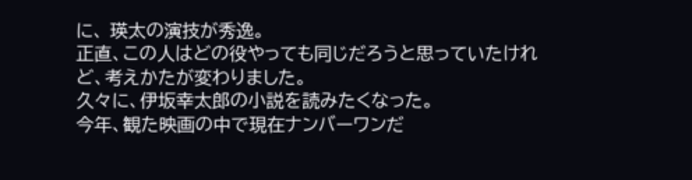に、 瑛太の演技が秀逸。
正直、この人はどの役やっても同じだろうと思っていたけれど、考えかたが変わりました。
久々に、伊坂幸太郎の小説を読みたくなった。
今年、観た映画の中で現在ナンバーワンだ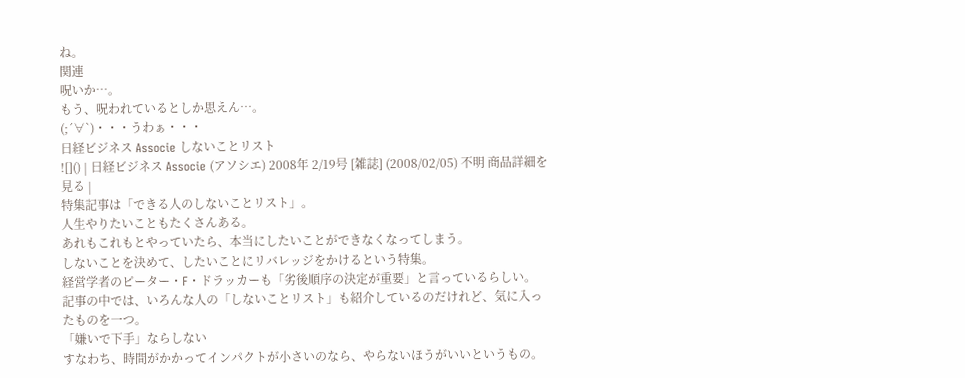ね。
関連
呪いか…。
もう、呪われているとしか思えん…。
(;´∀`)・・・うわぁ・・・
日経ビジネス Associe しないことリスト
![]() | 日経ビジネス Associe (アソシエ) 2008年 2/19号 [雑誌] (2008/02/05) 不明 商品詳細を見る |
特集記事は「できる人のしないことリスト」。
人生やりたいこともたくさんある。
あれもこれもとやっていたら、本当にしたいことができなくなってしまう。
しないことを決めて、したいことにリバレッジをかけるという特集。
経営学者のピーター・F・ドラッカーも「劣後順序の決定が重要」と言っているらしい。
記事の中では、いろんな人の「しないことリスト」も紹介しているのだけれど、気に入ったものを一つ。
「嫌いで下手」ならしない
すなわち、時間がかかってインパクトが小さいのなら、やらないほうがいいというもの。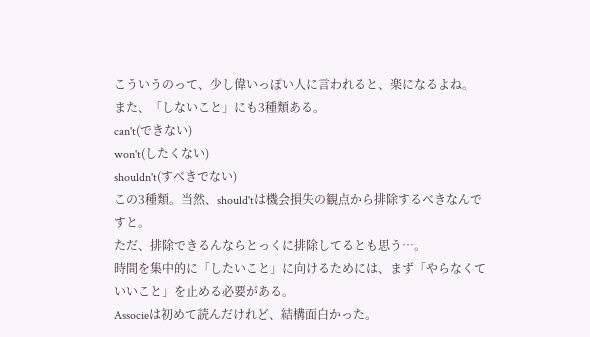こういうのって、少し偉いっぽい人に言われると、楽になるよね。
また、「しないこと」にも3種類ある。
can't(できない)
won't(したくない)
shouldn't(すべきでない)
この3種類。当然、should'tは機会損失の観点から排除するべきなんですと。
ただ、排除できるんならとっくに排除してるとも思う…。
時間を集中的に「したいこと」に向けるためには、まず「やらなくていいこと」を止める必要がある。
Associeは初めて読んだけれど、結構面白かった。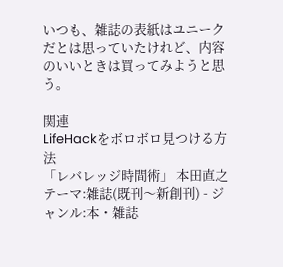いつも、雑誌の表紙はユニークだとは思っていたけれど、内容のいいときは買ってみようと思う。

関連
LifeHackをボロボロ見つける方法
「レバレッジ時間術」 本田直之
テーマ:雑誌(既刊〜新創刊) - ジャンル:本・雑誌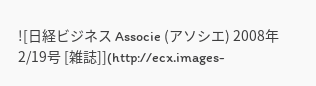![日経ビジネス Associe (アソシエ) 2008年 2/19号 [雑誌]](http://ecx.images-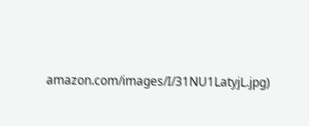amazon.com/images/I/31NU1LatyjL.jpg)